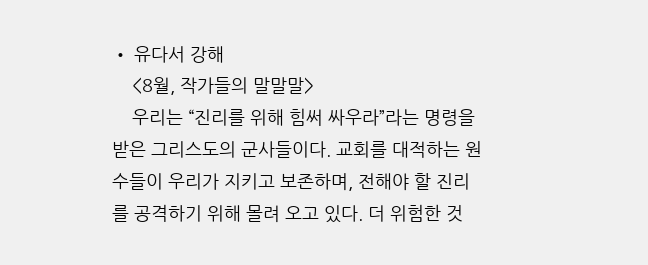• 유다서 강해
    <8월, 작가들의 말말말>
    우리는 “진리를 위해 힘써 싸우라”라는 명령을 받은 그리스도의 군사들이다. 교회를 대적하는 원수들이 우리가 지키고 보존하며, 전해야 할 진리를 공격하기 위해 몰려 오고 있다. 더 위험한 것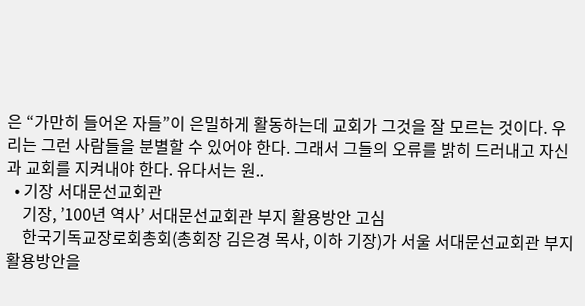은 “가만히 들어온 자들”이 은밀하게 활동하는데 교회가 그것을 잘 모르는 것이다. 우리는 그런 사람들을 분별할 수 있어야 한다. 그래서 그들의 오류를 밝히 드러내고 자신과 교회를 지켜내야 한다. 유다서는 원..
  • 기장 서대문선교회관
    기장, ’100년 역사’ 서대문선교회관 부지 활용방안 고심
    한국기독교장로회총회(총회장 김은경 목사, 이하 기장)가 서울 서대문선교회관 부지 활용방안을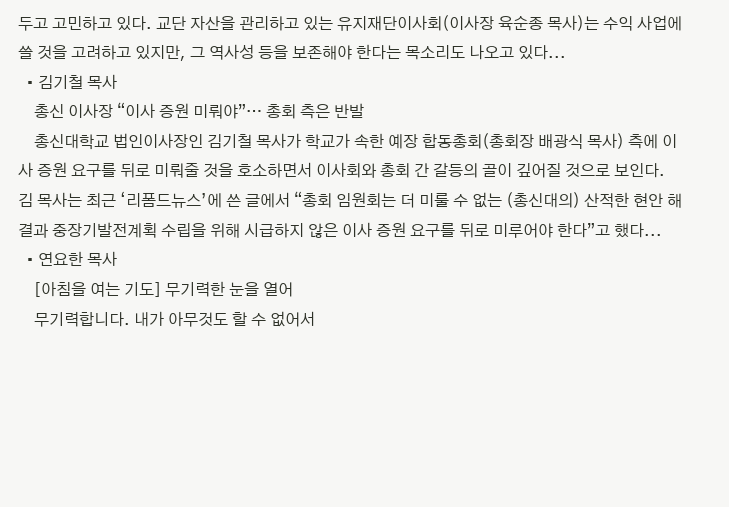두고 고민하고 있다. 교단 자산을 관리하고 있는 유지재단이사회(이사장 육순종 목사)는 수익 사업에 쓸 것을 고려하고 있지만, 그 역사성 등을 보존해야 한다는 목소리도 나오고 있다...
  • 김기철 목사
    총신 이사장 “이사 증원 미뤄야”… 총회 측은 반발
    총신대학교 법인이사장인 김기철 목사가 학교가 속한 예장 합동총회(총회장 배광식 목사) 측에 이사 증원 요구를 뒤로 미뤄줄 것을 호소하면서 이사회와 총회 간 갈등의 골이 깊어질 것으로 보인다. 김 목사는 최근 ‘리폼드뉴스’에 쓴 글에서 “총회 임원회는 더 미룰 수 없는 (총신대의) 산적한 현안 해결과 중장기발전계획 수립을 위해 시급하지 않은 이사 증원 요구를 뒤로 미루어야 한다”고 했다...
  • 연요한 목사
    [아침을 여는 기도] 무기력한 눈을 열어
    무기력합니다. 내가 아무것도 할 수 없어서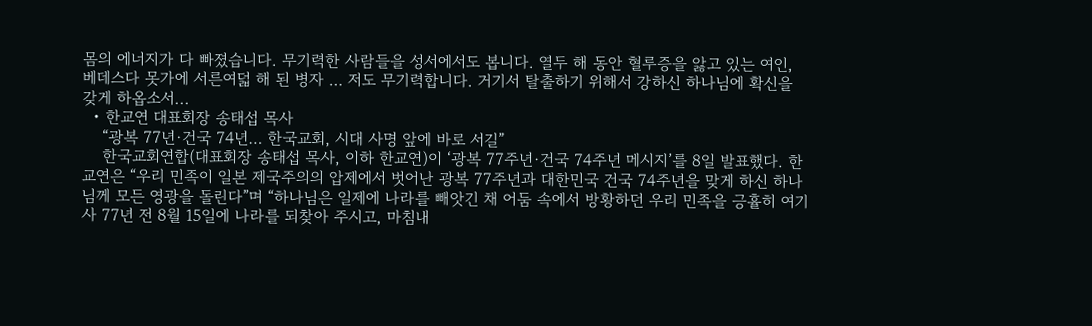몸의 에너지가 다 빠졌습니다. 무기력한 사람들을 성서에서도 봅니다. 열두 해 동안 혈루증을 앓고 있는 여인, 베데스다 못가에 서른여덟 해 된 병자 … 저도 무기력합니다. 거기서 탈출하기 위해서 강하신 하나님에 확신을 갖게 하옵소서...
  • 한교연 대표회장 송태섭 목사
    “광복 77년·건국 74년… 한국교회, 시대 사명 앞에 바로 서길”
    한국교회연합(대표회장 송태섭 목사, 이하 한교연)이 ‘광복 77주년·건국 74주년 메시지’를 8일 발표했다. 한교연은 “우리 민족이 일본 제국주의의 압제에서 벗어난 광복 77주년과 대한민국 건국 74주년을 맞게 하신 하나님께 모든 영광을 돌린다”며 “하나님은 일제에 나라를 빼앗긴 채 어둠 속에서 방황하던 우리 민족을 긍휼히 여기사 77년 전 8월 15일에 나라를 되찾아 주시고, 마침내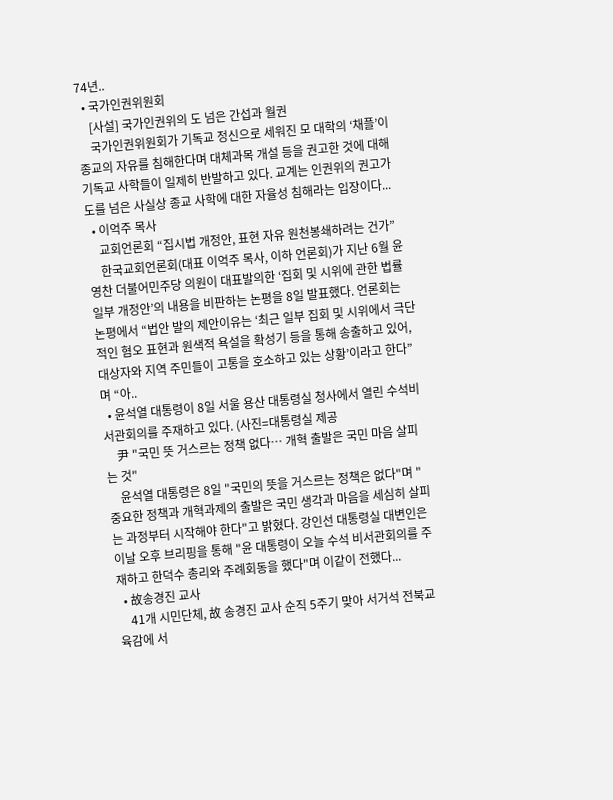74년..
  • 국가인권위원회
    [사설] 국가인권위의 도 넘은 간섭과 월권
    국가인권위원회가 기독교 정신으로 세워진 모 대학의 ‘채플’이 종교의 자유를 침해한다며 대체과목 개설 등을 권고한 것에 대해 기독교 사학들이 일제히 반발하고 있다. 교계는 인권위의 권고가 도를 넘은 사실상 종교 사학에 대한 자율성 침해라는 입장이다...
  • 이억주 목사
    교회언론회 “집시법 개정안, 표현 자유 원천봉쇄하려는 건가”
    한국교회언론회(대표 이억주 목사, 이하 언론회)가 지난 6월 윤영찬 더불어민주당 의원이 대표발의한 ‘집회 및 시위에 관한 법률 일부 개정안’의 내용을 비판하는 논평을 8일 발표했다. 언론회는 논평에서 “법안 발의 제안이유는 ‘최근 일부 집회 및 시위에서 극단적인 혐오 표현과 원색적 욕설을 확성기 등을 통해 송출하고 있어, 대상자와 지역 주민들이 고통을 호소하고 있는 상황’이라고 한다”며 “아..
  • 윤석열 대통령이 8일 서울 용산 대통령실 청사에서 열린 수석비서관회의를 주재하고 있다. (사진=대통령실 제공
    尹 "국민 뜻 거스르는 정책 없다… 개혁 출발은 국민 마음 살피는 것"
    윤석열 대통령은 8일 "국민의 뜻을 거스르는 정책은 없다"며 "중요한 정책과 개혁과제의 출발은 국민 생각과 마음을 세심히 살피는 과정부터 시작해야 한다"고 밝혔다. 강인선 대통령실 대변인은 이날 오후 브리핑을 통해 "윤 대통령이 오늘 수석 비서관회의를 주재하고 한덕수 총리와 주례회동을 했다"며 이같이 전했다...
  • 故송경진 교사
    41개 시민단체, 故 송경진 교사 순직 5주기 맞아 서거석 전북교육감에 서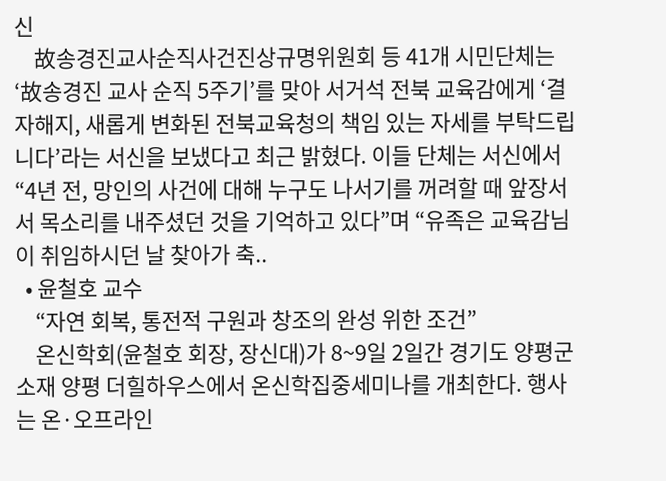신
    故송경진교사순직사건진상규명위원회 등 41개 시민단체는 ‘故송경진 교사 순직 5주기’를 맞아 서거석 전북 교육감에게 ‘결자해지, 새롭게 변화된 전북교육청의 책임 있는 자세를 부탁드립니다’라는 서신을 보냈다고 최근 밝혔다. 이들 단체는 서신에서 “4년 전, 망인의 사건에 대해 누구도 나서기를 꺼려할 때 앞장서서 목소리를 내주셨던 것을 기억하고 있다”며 “유족은 교육감님이 취임하시던 날 찾아가 축..
  • 윤철호 교수
    “자연 회복, 통전적 구원과 창조의 완성 위한 조건”
    온신학회(윤철호 회장, 장신대)가 8~9일 2일간 경기도 양평군 소재 양평 더힐하우스에서 온신학집중세미나를 개최한다. 행사는 온·오프라인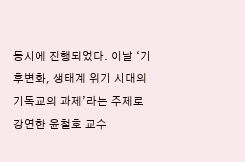동시에 진행되었다. 이날 ‘기후변화, 생태계 위기 시대의 기독교의 과제’라는 주제로 강연한 윤철호 교수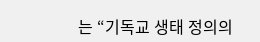는 “기독교 생태 정의의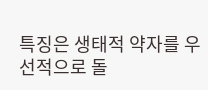특징은 생태적 약자를 우선적으로 돌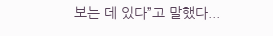보는 데 있다”고 말했다...